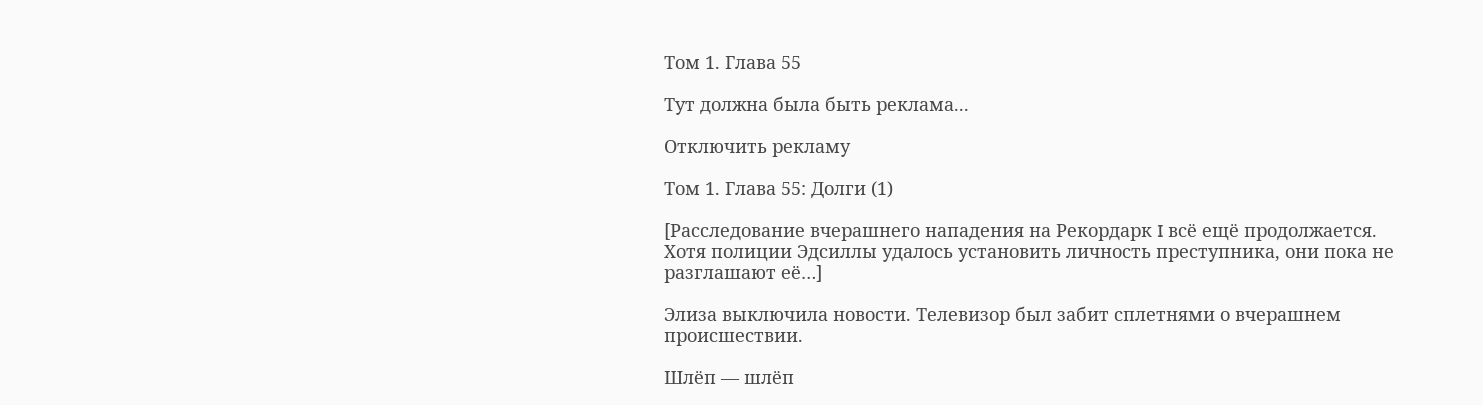Том 1. Глава 55

Тут должна была быть реклама...

Отключить рекламу

Том 1. Глава 55: Долги (1)

[Расследование вчерашнего нападения на Рекордарк I всё ещё продолжается. Хотя полиции Эдсиллы удалось установить личность преступника, они пока не разглашают её…]

Элиза выключила новости. Телевизор был забит сплетнями о вчерашнем происшествии.

Шлёп — шлёп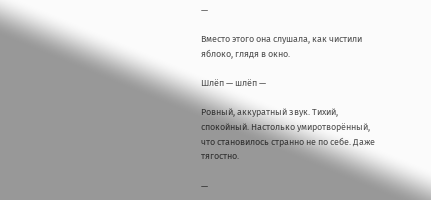—

Вместо этого она слушала, как чистили яблоко, глядя в окно.

Шлёп — шлёп —

Ровный, аккуратный звук. Тихий, спокойный. Настолько умиротворённый, что становилось странно не по себе. Даже тягостно.

—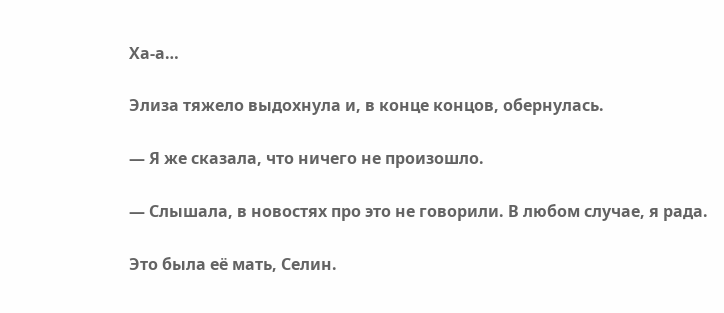Ха-а…

Элиза тяжело выдохнула и, в конце концов, обернулась.

— Я же сказала, что ничего не произошло.

— Слышала, в новостях про это не говорили. В любом случае, я рада.

Это была её мать, Селин.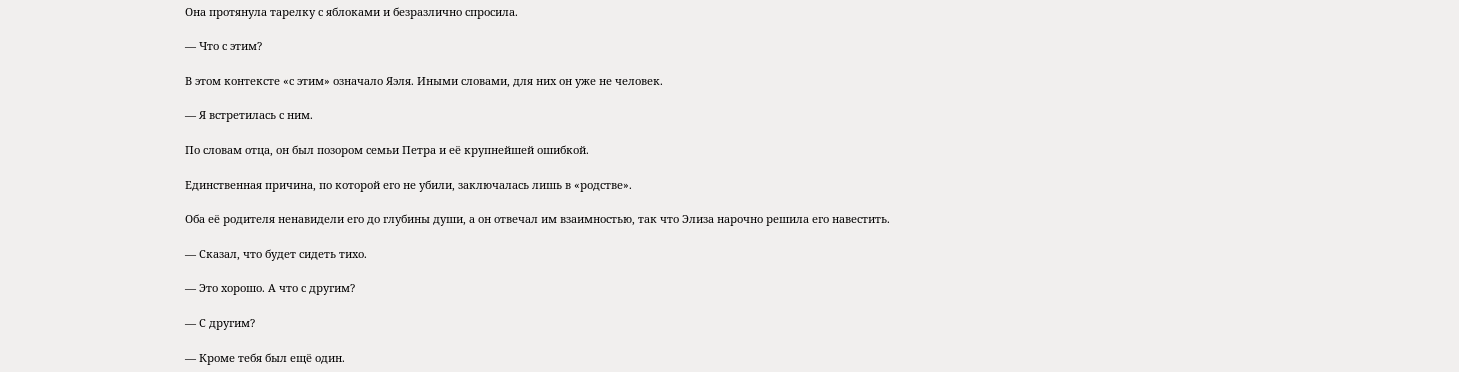Она протянула тарелку с яблоками и безразлично спросила.

— Что с этим?

В этом контексте «с этим» означало Яэля. Иными словами, для них он уже не человек.

— Я встретилась с ним.

По словам отца, он был позором семьи Петра и её крупнейшей ошибкой.

Единственная причина, по которой его не убили, заключалась лишь в «родстве».

Оба её родителя ненавидели его до глубины души, а он отвечал им взаимностью, так что Элиза нарочно решила его навестить.

— Сказал, что будет сидеть тихо.

— Это хорошо. А что с другим?

— С другим?

— Кроме тебя был ещё один.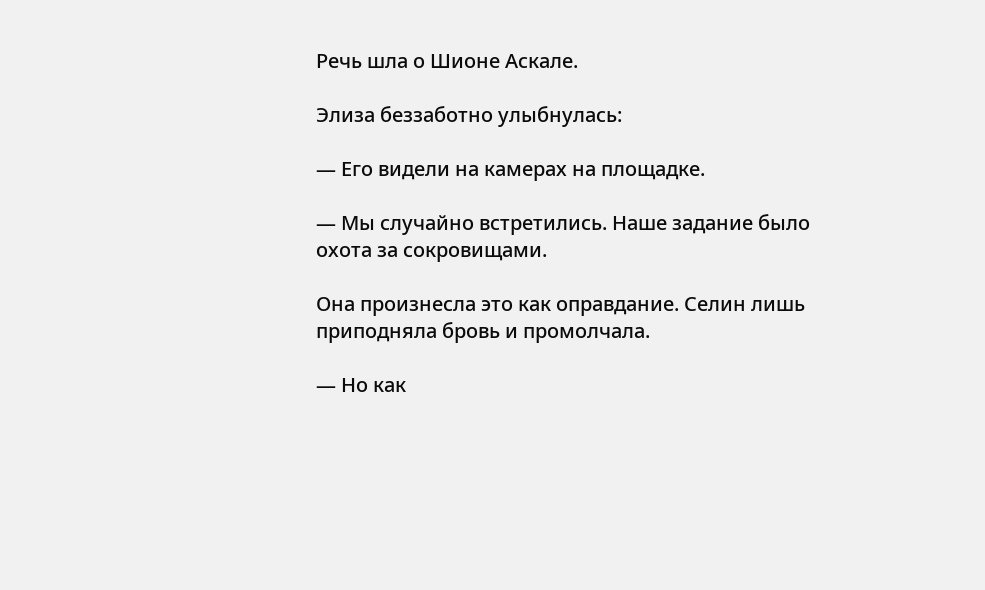Речь шла о Шионе Аскале.

Элиза беззаботно улыбнулась:

— Его видели на камерах на площадке.

— Мы случайно встретились. Наше задание было охота за сокровищами.

Она произнесла это как оправдание. Селин лишь приподняла бровь и промолчала.

— Но как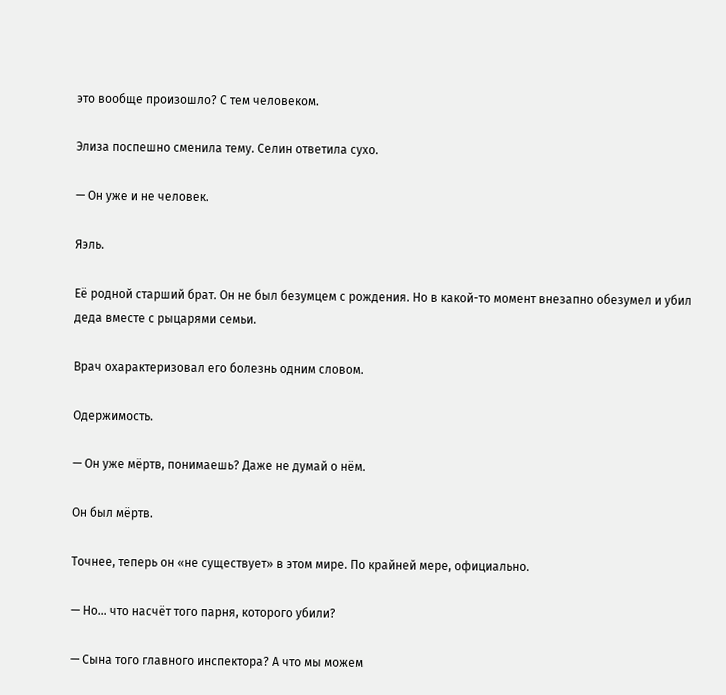это вообще произошло? С тем человеком.

Элиза поспешно сменила тему. Селин ответила сухо.

— Он уже и не человек.

Яэль.

Её родной старший брат. Он не был безумцем с рождения. Но в какой-то момент внезапно обезумел и убил деда вместе с рыцарями семьи.

Врач охарактеризовал его болезнь одним словом.

Одержимость.

— Он уже мёртв, понимаешь? Даже не думай о нём.

Он был мёртв.

Точнее, теперь он «не существует» в этом мире. По крайней мере, официально.

— Но… что насчёт того парня, которого убили?

— Сына того главного инспектора? А что мы можем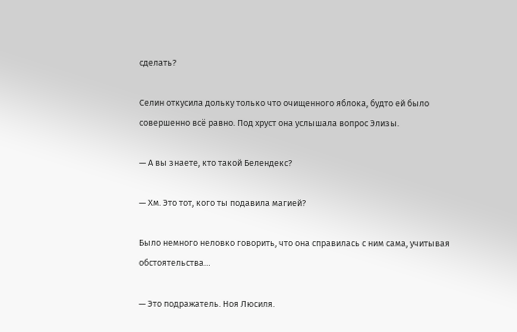сделать?

Селин откусила дольку только что очищенного яблока, будто ей было совершенно всё равно. Под хруст она услышала вопрос Элизы.

— А вы знаете, кто такой Белендекс?

— Хм. Это тот, кого ты подавила магией?

Было немного неловко говорить, что она справилась с ним сама, учитывая обстоятельства…

— Это подражатель. Ноя Люсиля.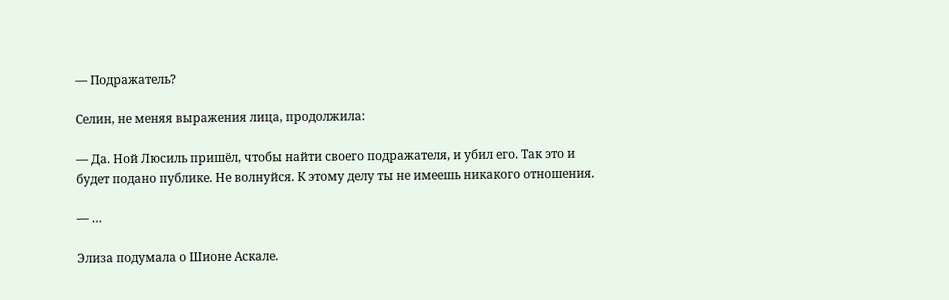— Подражатель?

Селин, не меняя выражения лица, продолжила:

— Да. Ной Люсиль пришёл, чтобы найти своего подражателя, и убил его. Так это и будет подано публике. Не волнуйся. К этому делу ты не имеешь никакого отношения.

— …

Элиза подумала о Шионе Аскале.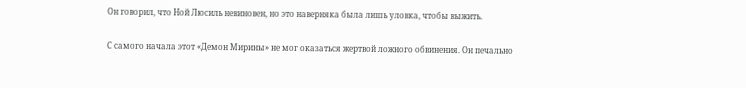Он говорил, что Ной Люсиль невиновен, но это наверняка была лишь уловка, чтобы выжить.

С самого начала этот «Демон Мирины» не мог оказаться жертвой ложного обвинения. Он печально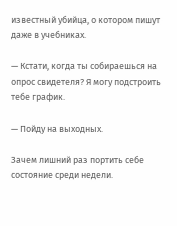известный убийца, о котором пишут даже в учебниках.

— Кстати, когда ты собираешься на опрос свидетеля? Я могу подстроить тебе график.

— Пойду на выходных.

Зачем лишний раз портить себе состояние среди недели.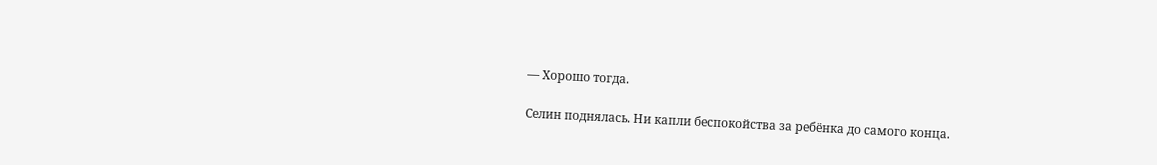— Хорошо тогда.

Селин поднялась. Ни капли беспокойства за ребёнка до самого конца.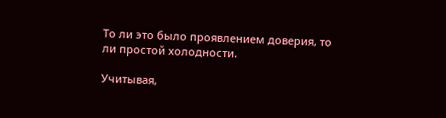То ли это было проявлением доверия, то ли простой холодности.

Учитывая,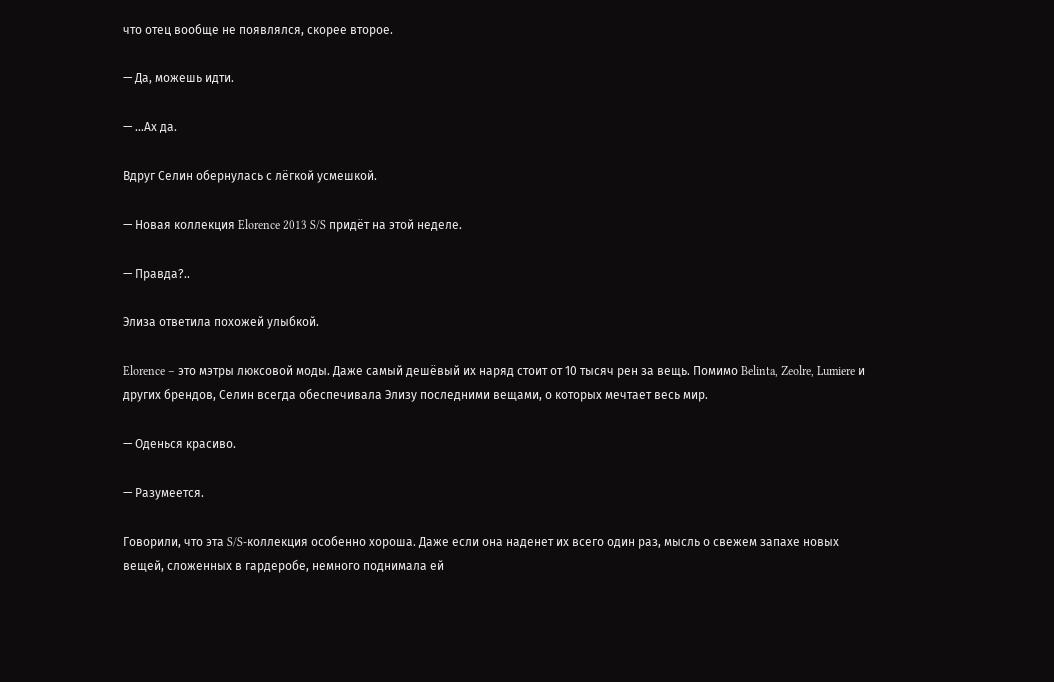что отец вообще не появлялся, скорее второе.

— Да, можешь идти.

— …Ах да.

Вдруг Селин обернулась с лёгкой усмешкой.

— Новая коллекция Elorence 2013 S/S придёт на этой неделе.

— Правда?..

Элиза ответила похожей улыбкой.

Elorence – это мэтры люксовой моды. Даже самый дешёвый их наряд стоит от 10 тысяч рен за вещь. Помимо Belinta, Zeolre, Lumiere и других брендов, Селин всегда обеспечивала Элизу последними вещами, о которых мечтает весь мир.

— Оденься красиво.

— Разумеется.

Говорили, что эта S/S-коллекция особенно хороша. Даже если она наденет их всего один раз, мысль о свежем запахе новых вещей, сложенных в гардеробе, немного поднимала ей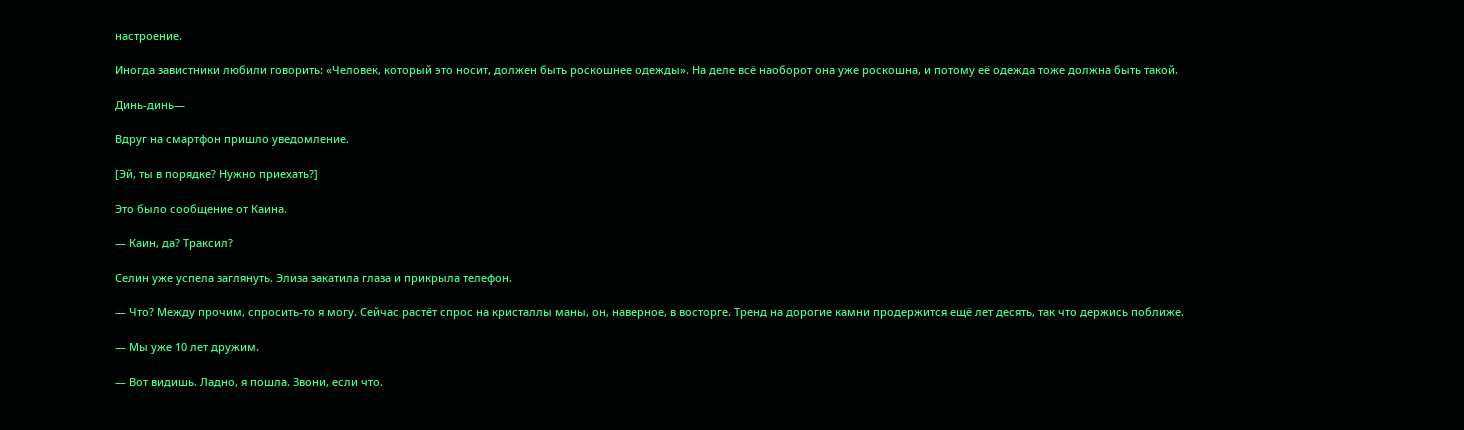настроение.

Иногда завистники любили говорить: «Человек, который это носит, должен быть роскошнее одежды». На деле всё наоборот она уже роскошна, и потому её одежда тоже должна быть такой.

Динь-динь—

Вдруг на смартфон пришло уведомление.

[Эй, ты в порядке? Нужно приехать?]

Это было сообщение от Каина.

— Каин, да? Траксил?

Селин уже успела заглянуть. Элиза закатила глаза и прикрыла телефон.

— Что? Между прочим, спросить-то я могу. Сейчас растёт спрос на кристаллы маны, он, наверное, в восторге. Тренд на дорогие камни продержится ещё лет десять, так что держись поближе.

— Мы уже 10 лет дружим.

— Вот видишь. Ладно, я пошла. Звони, если что.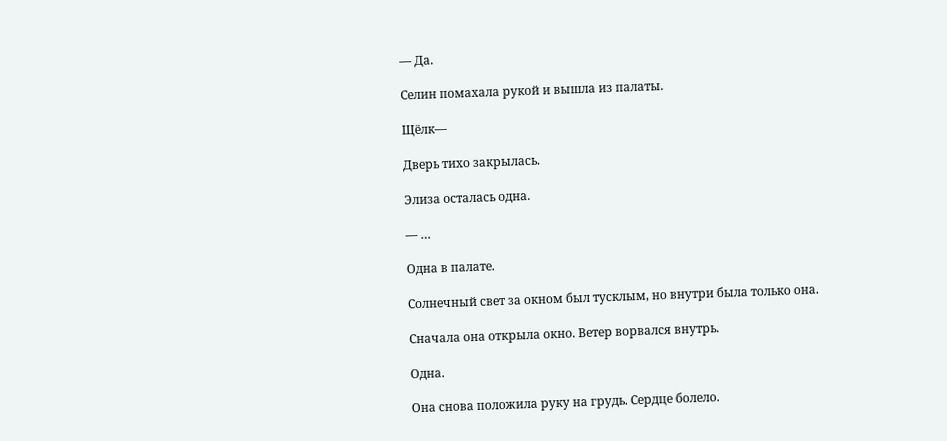— Да.

Селин помахала рукой и вышла из палаты.

Щёлк—

Дверь тихо закрылась.

Элиза осталась одна.

— …

Одна в палате.

Солнечный свет за окном был тусклым, но внутри была только она.

Сначала она открыла окно. Ветер ворвался внутрь.

Одна.

Она снова положила руку на грудь. Сердце болело.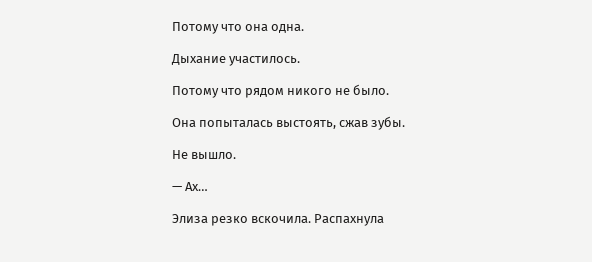Потому что она одна.

Дыхание участилось.

Потому что рядом никого не было.

Она попыталась выстоять, сжав зубы.

Не вышло.

— Ах…

Элиза резко вскочила. Распахнула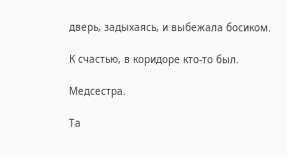дверь, задыхаясь, и выбежала босиком.

К счастью, в коридоре кто-то был.

Медсестра.

Та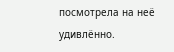посмотрела на неё удивлённо.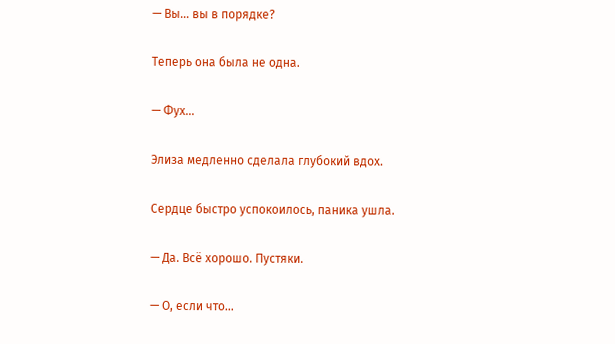— Вы… вы в порядке?

Теперь она была не одна.

— Фух…

Элиза медленно сделала глубокий вдох.

Сердце быстро успокоилось, паника ушла.

— Да. Всё хорошо. Пустяки.

— О, если что…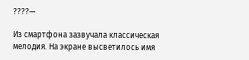????—

Из смартфона зазвучала классическая мелодия. На экране высветилось имя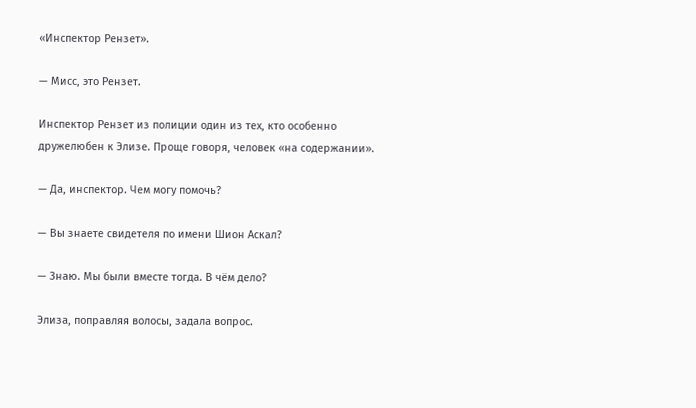«Инспектор Рензет».

— Мисс, это Рензет.

Инспектор Рензет из полиции один из тех, кто особенно дружелюбен к Элизе. Проще говоря, человек «на содержании».

— Да, инспектор. Чем могу помочь?

— Вы знаете свидетеля по имени Шион Аскал?

— Знаю. Мы были вместе тогда. В чём дело?

Элиза, поправляя волосы, задала вопрос.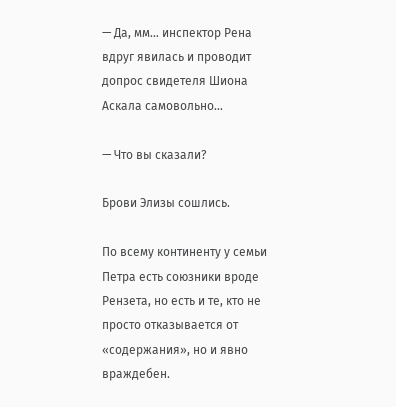— Да, мм… инспектор Рена вдруг явилась и проводит допрос свидетеля Шиона Аскала самовольно…

— Что вы сказали?

Брови Элизы сошлись.

По всему континенту у семьи Петра есть союзники вроде Рензета, но есть и те, кто не просто отказывается от «содержания», но и явно враждебен.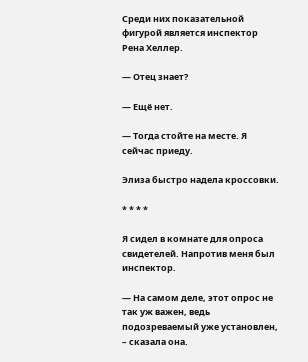Среди них показательной фигурой является инспектор Рена Хеллер.

— Отец знает?

— Ещё нет.

— Тогда стойте на месте. Я сейчас приеду.

Элиза быстро надела кроссовки.

* * * *

Я сидел в комнате для опроса свидетелей. Напротив меня был инспектор.

— На самом деле, этот опрос не так уж важен, ведь подозреваемый уже установлен, – сказала она.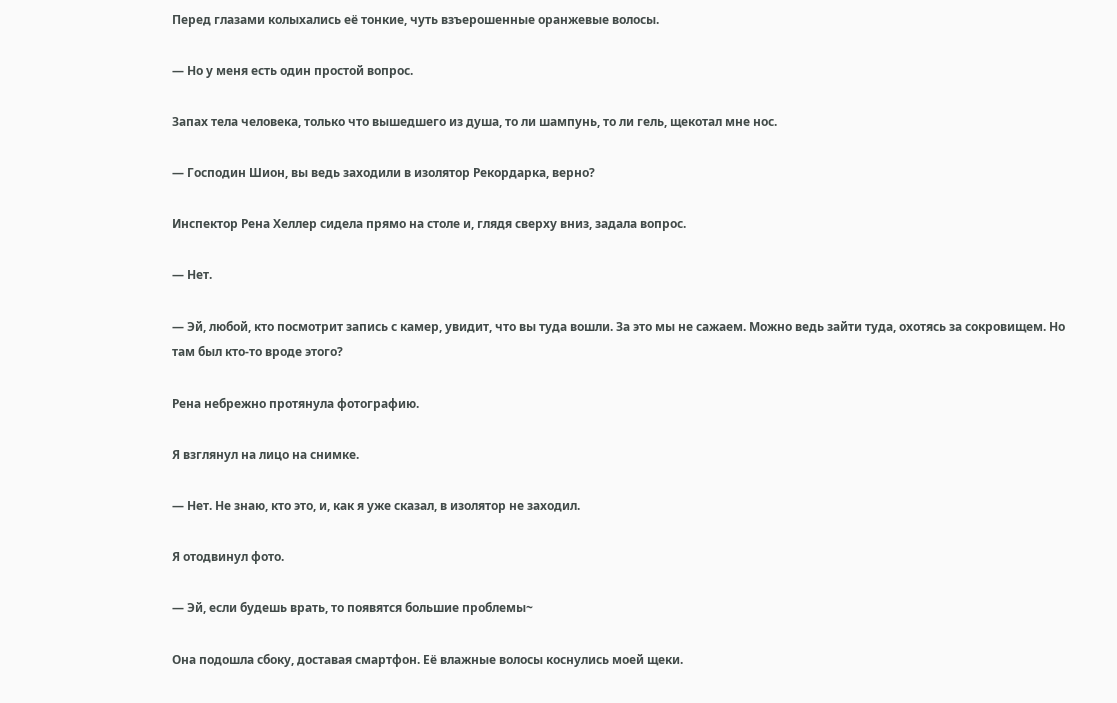Перед глазами колыхались её тонкие, чуть взъерошенные оранжевые волосы.

— Но у меня есть один простой вопрос.

Запах тела человека, только что вышедшего из душа, то ли шампунь, то ли гель, щекотал мне нос.

— Господин Шион, вы ведь заходили в изолятор Рекордарка, верно?

Инспектор Рена Хеллер сидела прямо на столе и, глядя сверху вниз, задала вопрос.

— Нет.

— Эй, любой, кто посмотрит запись с камер, увидит, что вы туда вошли. За это мы не сажаем. Можно ведь зайти туда, охотясь за сокровищем. Но там был кто-то вроде этого?

Рена небрежно протянула фотографию.

Я взглянул на лицо на снимке.

— Нет. Не знаю, кто это, и, как я уже сказал, в изолятор не заходил.

Я отодвинул фото.

— Эй, если будешь врать, то появятся большие проблемы~

Она подошла сбоку, доставая смартфон. Её влажные волосы коснулись моей щеки.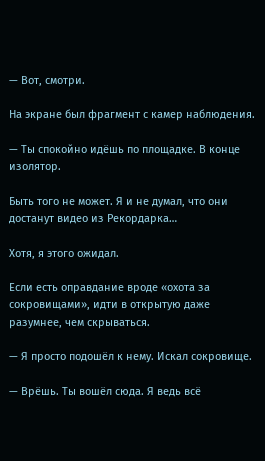— Вот, смотри.

На экране был фрагмент с камер наблюдения.

— Ты спокойно идёшь по площадке. В конце изолятор.

Быть того не может. Я и не думал, что они достанут видео из Рекордарка…

Хотя, я этого ожидал.

Если есть оправдание вроде «охота за сокровищами», идти в открытую даже разумнее, чем скрываться.

— Я просто подошёл к нему. Искал сокровище.

— Врёшь. Ты вошёл сюда. Я ведь всё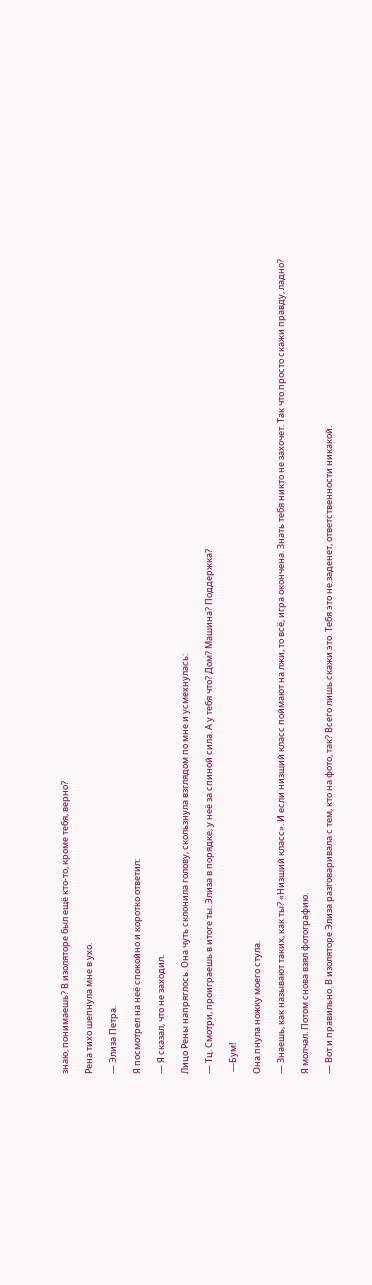знаю, понимаешь? В изоляторе был ещё кто-то, кроме тебя, верно?

Рена тихо шепнула мне в ухо.

— Элиза Петра.

Я посмотрел на неё спокойно и коротко ответил:

— Я сказал, что не заходил.

Лицо Рены напряглось. Она чуть склонила голову, скользнула взглядом по мне и усмехнулась:

— Тц. Смотри, проиграешь в итоге ты. Элиза в порядке, у неё за спиной сила. А у тебя что? Дом? Машина? Поддержка?

 —Бум!

Она пнула ножку моего стула.

— Знаешь, как называют таких, как ты? «Низший класс». И если низший класс поймают на лжи, то всё, игра окончена. Знать тебя никто не захочет. Так что просто скажи правду, ладно?

Я молчал. Потом снова взял фотографию.

— Вот и правильно. В изоляторе Элиза разговаривала с тем, кто на фото, так? Всего лишь скажи это. Тебя это не заденет, ответственности никакой.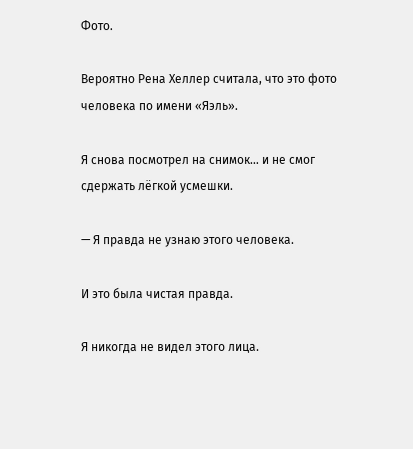Фото.

Вероятно Рена Хеллер считала, что это фото человека по имени «Яэль».

Я снова посмотрел на снимок… и не смог сдержать лёгкой усмешки.

— Я правда не узнаю этого человека.

И это была чистая правда.

Я никогда не видел этого лица.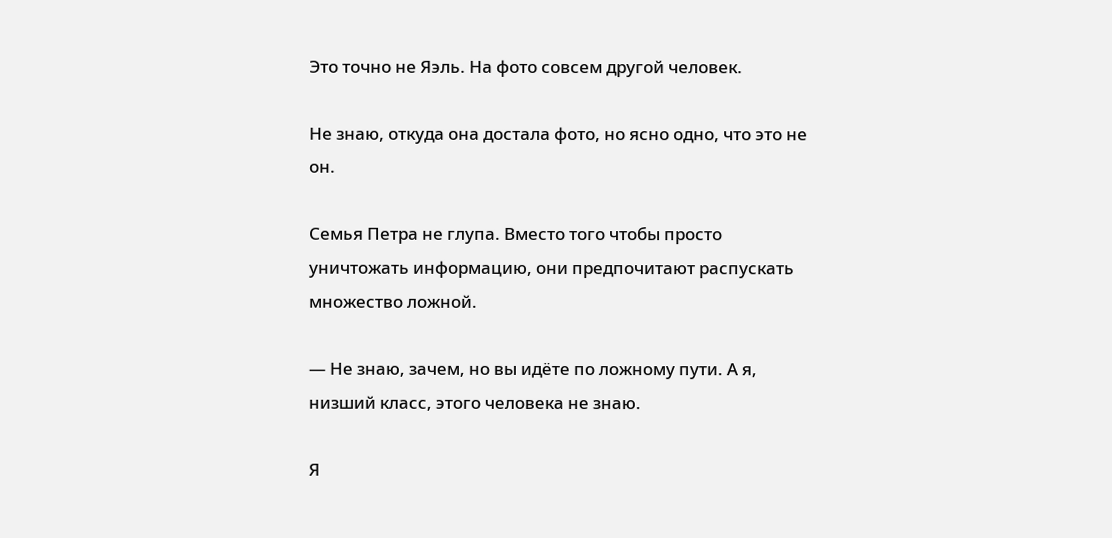Это точно не Яэль. На фото совсем другой человек.

Не знаю, откуда она достала фото, но ясно одно, что это не он.

Семья Петра не глупа. Вместо того чтобы просто уничтожать информацию, они предпочитают распускать множество ложной.

— Не знаю, зачем, но вы идёте по ложному пути. А я, низший класс, этого человека не знаю.

Я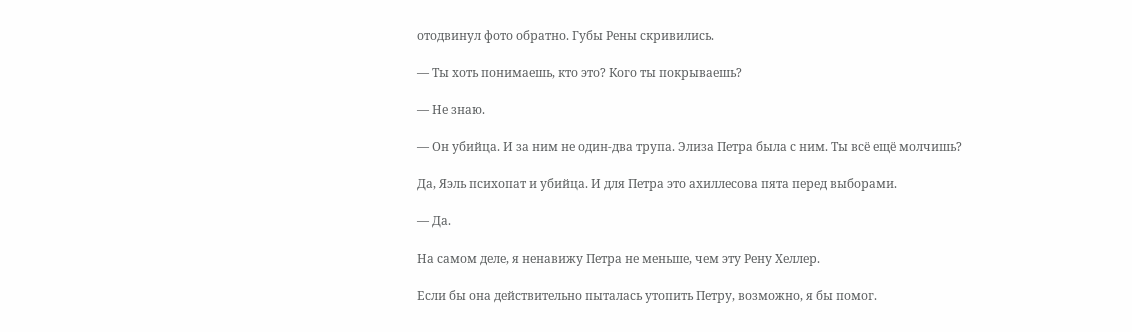отодвинул фото обратно. Губы Рены скривились.

— Ты хоть понимаешь, кто это? Кого ты покрываешь?

— Не знаю.

— Он убийца. И за ним не один-два трупа. Элиза Петра была с ним. Ты всё ещё молчишь?

Да, Яэль психопат и убийца. И для Петра это ахиллесова пята перед выборами.

— Да.

На самом деле, я ненавижу Петра не меньше, чем эту Рену Хеллер.

Если бы она действительно пыталась утопить Петру, возможно, я бы помог.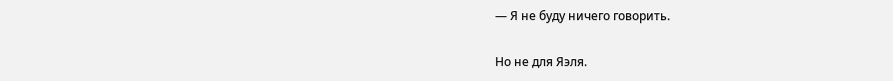— Я не буду ничего говорить.

Но не для Яэля.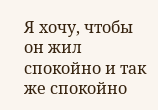Я хочу, чтобы он жил спокойно и так же спокойно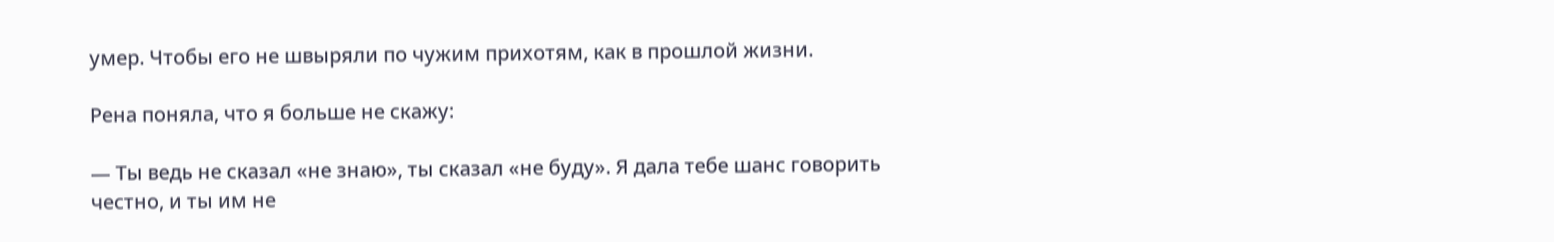умер. Чтобы его не швыряли по чужим прихотям, как в прошлой жизни.

Рена поняла, что я больше не скажу:

— Ты ведь не сказал «не знаю», ты сказал «не буду». Я дала тебе шанс говорить честно, и ты им не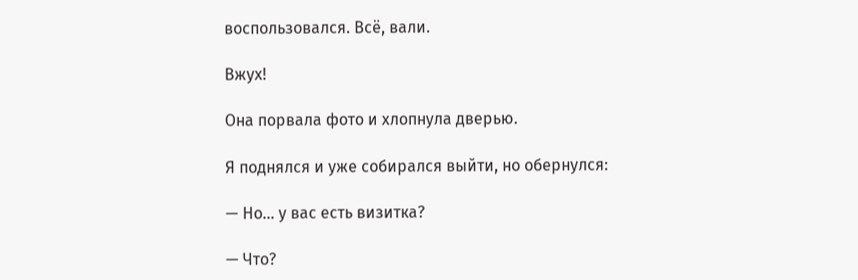воспользовался. Всё, вали.

Вжух!

Она порвала фото и хлопнула дверью.

Я поднялся и уже собирался выйти, но обернулся:

— Но… у вас есть визитка?

— Что?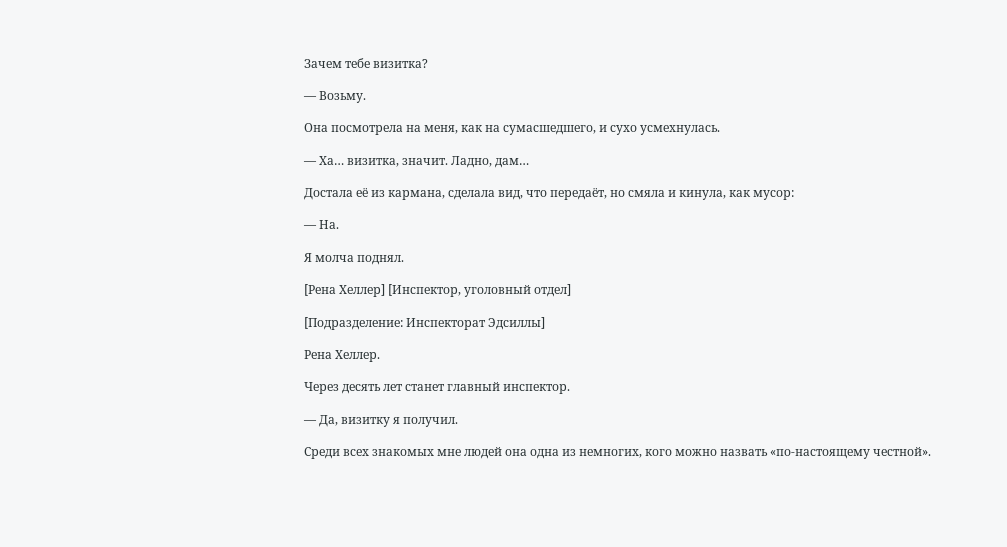Зачем тебе визитка?

— Возьму.

Она посмотрела на меня, как на сумасшедшего, и сухо усмехнулась.

— Ха… визитка, значит. Ладно, дам…

Достала её из кармана, сделала вид, что передаёт, но смяла и кинула, как мусор:

— На.

Я молча поднял.

[Рена Хеллер] [Инспектор, уголовный отдел]

[Подразделение: Инспекторат Эдсиллы]

Рена Хеллер.

Через десять лет станет главный инспектор.

— Да, визитку я получил.

Среди всех знакомых мне людей она одна из немногих, кого можно назвать «по-настоящему честной».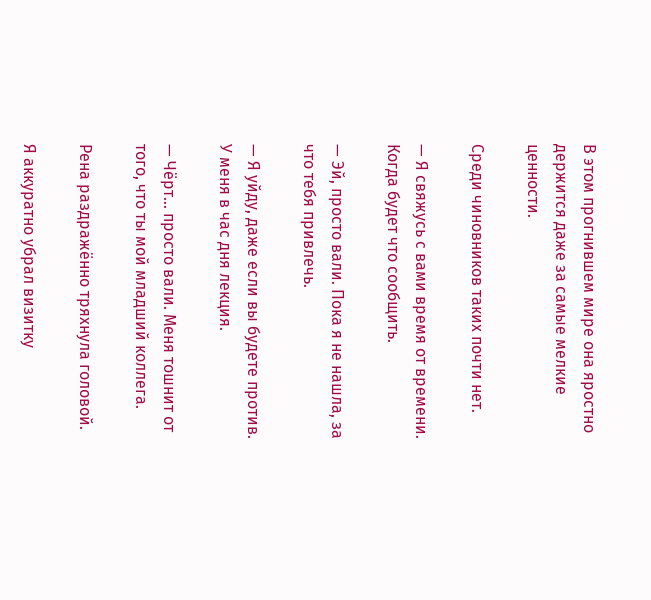В этом прогнившем мире она яростно держится даже за самые мелкие ценности.

Среди чиновников таких почти нет.

— Я свяжусь с вами время от времени. Когда будет что сообщить.

— Эй, просто вали. Пока я не нашла, за что тебя привлечь.

— Я уйду, даже если вы будете против. У меня в час дня лекция.

— Чёрт… просто вали. Меня тошнит от того, что ты мой младший коллега.

Рена раздражённо тряхнула головой.

Я аккуратно убрал визитку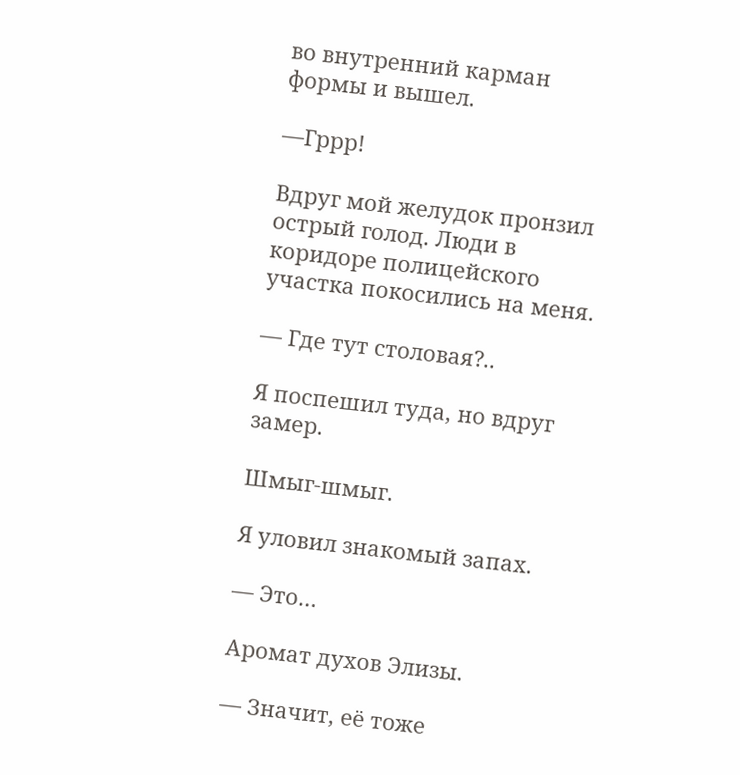во внутренний карман формы и вышел.

—Гррр!

Вдруг мой желудок пронзил острый голод. Люди в коридоре полицейского участка покосились на меня.

— Где тут столовая?..

Я поспешил туда, но вдруг замер.

Шмыг-шмыг.

Я уловил знакомый запах.

— Это…

Аромат духов Элизы.

— Значит, её тоже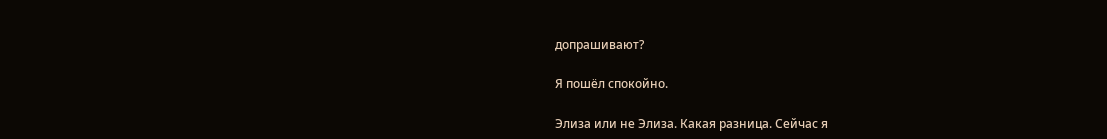допрашивают?

Я пошёл спокойно.

Элиза или не Элиза. Какая разница. Сейчас я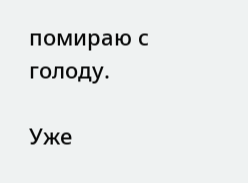помираю с голоду.

Уже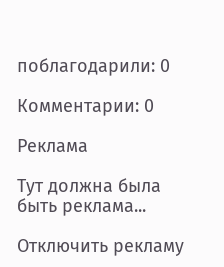поблагодарили: 0

Комментарии: 0

Реклама

Тут должна была быть реклама...

Отключить рекламу